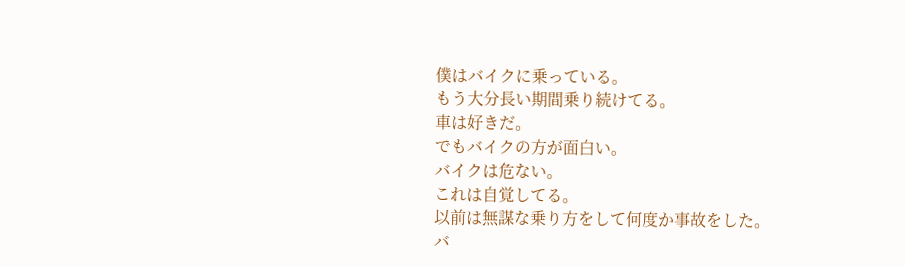僕はバイクに乗っている。
もう大分長い期間乗り続けてる。
車は好きだ。
でもバイクの方が面白い。
バイクは危ない。
これは自覚してる。
以前は無謀な乗り方をして何度か事故をした。
バ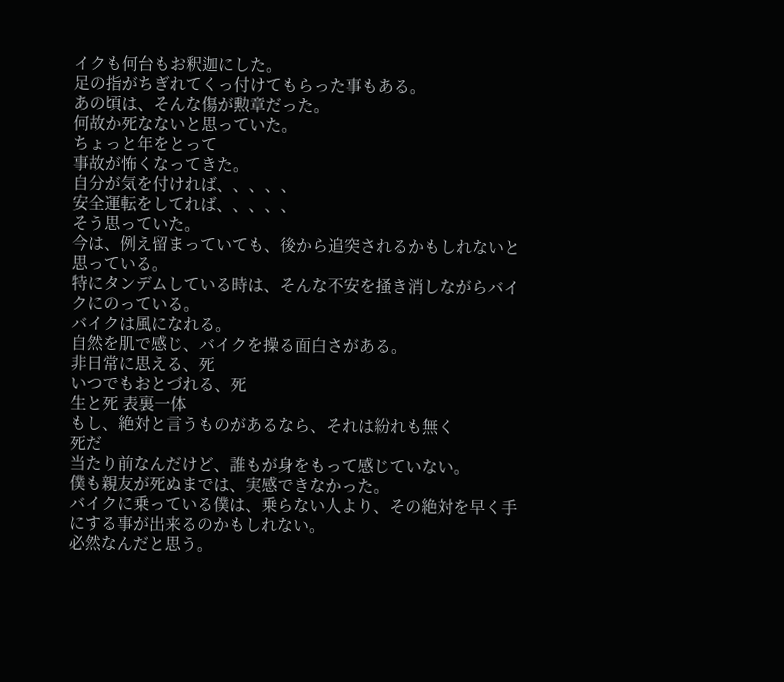イクも何台もお釈迦にした。
足の指がちぎれてくっ付けてもらった事もある。
あの頃は、そんな傷が勲章だった。
何故か死なないと思っていた。
ちょっと年をとって
事故が怖くなってきた。
自分が気を付ければ、、、、、
安全運転をしてれば、、、、、
そう思っていた。
今は、例え留まっていても、後から追突されるかもしれないと思っている。
特にタンデムしている時は、そんな不安を掻き消しながらバイクにのっている。
バイクは風になれる。
自然を肌で感じ、バイクを操る面白さがある。
非日常に思える、死
いつでもおとづれる、死
生と死 表裏一体
もし、絶対と言うものがあるなら、それは紛れも無く
死だ
当たり前なんだけど、誰もが身をもって感じていない。
僕も親友が死ぬまでは、実感できなかった。
バイクに乗っている僕は、乗らない人より、その絶対を早く手にする事が出来るのかもしれない。
必然なんだと思う。